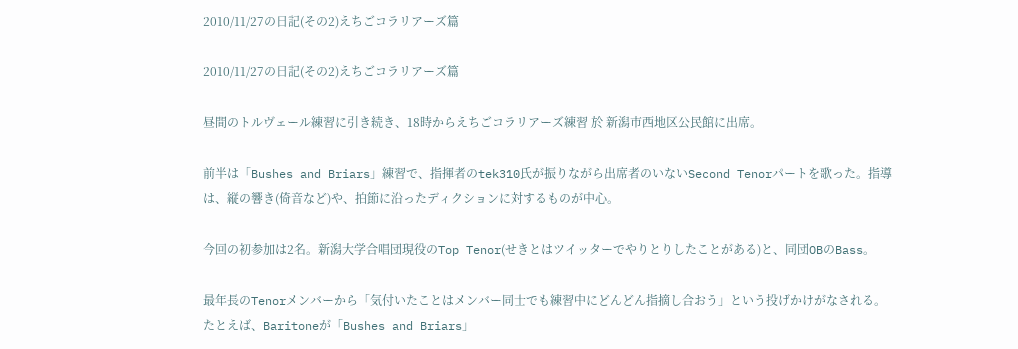2010/11/27の日記(その2)えちごコラリアーズ篇

2010/11/27の日記(その2)えちごコラリアーズ篇

昼間のトルヴェール練習に引き続き、18時からえちごコラリアーズ練習 於 新潟市西地区公民館に出席。

前半は「Bushes and Briars」練習で、指揮者のtek310氏が振りながら出席者のいないSecond Tenorパートを歌った。指導は、縦の響き(倚音など)や、拍節に沿ったディクションに対するものが中心。

今回の初参加は2名。新潟大学合唱団現役のTop Tenor(せきとはツイッターでやりとりしたことがある)と、同団OBのBass。

最年長のTenorメンバーから「気付いたことはメンバー同士でも練習中にどんどん指摘し合おう」という投げかけがなされる。たとえば、Baritoneが「Bushes and Briars」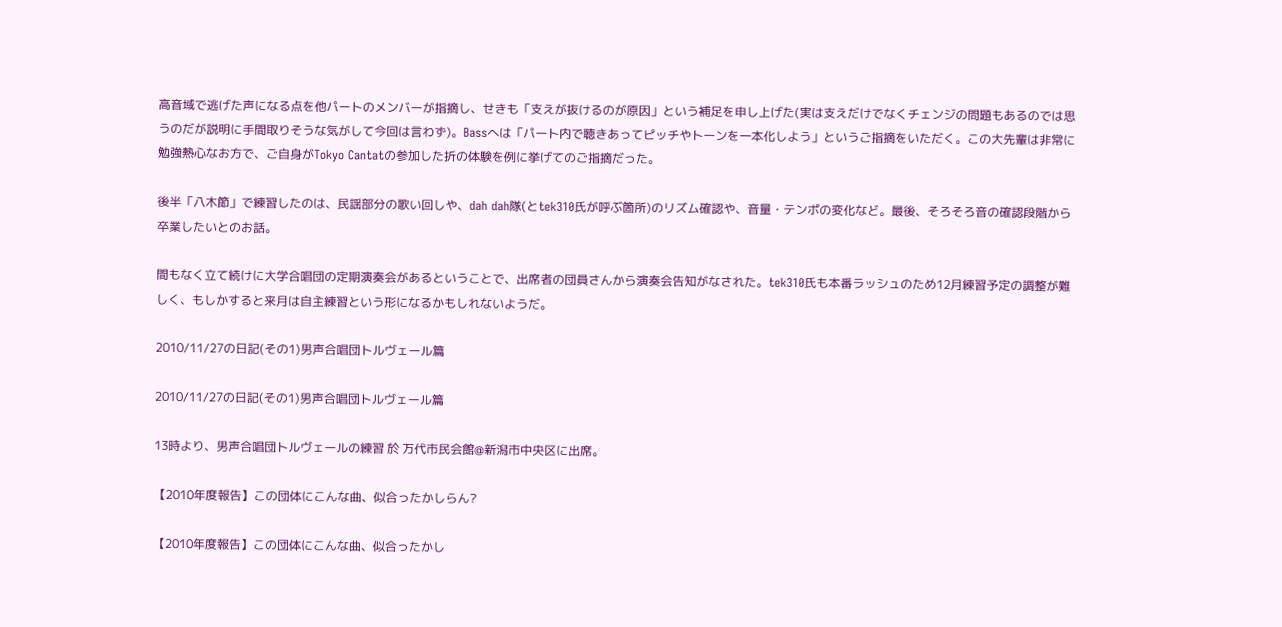高音域で逃げた声になる点を他パートのメンバーが指摘し、せきも「支えが抜けるのが原因」という補足を申し上げた(実は支えだけでなくチェンジの問題もあるのでは思うのだが説明に手間取りそうな気がして今回は言わず)。Bassへは「パート内で聴きあってピッチやトーンを一本化しよう」というご指摘をいただく。この大先輩は非常に勉強熱心なお方で、ご自身がTokyo Cantatの参加した折の体験を例に挙げてのご指摘だった。

後半「八木節」で練習したのは、民謡部分の歌い回しや、dah dah隊(とtek310氏が呼ぶ箇所)のリズム確認や、音量・テンポの変化など。最後、そろそろ音の確認段階から卒業したいとのお話。

間もなく立て続けに大学合唱団の定期演奏会があるということで、出席者の団員さんから演奏会告知がなされた。tek310氏も本番ラッシュのため12月練習予定の調整が難しく、もしかすると来月は自主練習という形になるかもしれないようだ。

2010/11/27の日記(その1)男声合唱団トルヴェール篇

2010/11/27の日記(その1)男声合唱団トルヴェール篇

13時より、男声合唱団トルヴェールの練習 於 万代市民会館@新潟市中央区に出席。

【2010年度報告】この団体にこんな曲、似合ったかしらん?

【2010年度報告】この団体にこんな曲、似合ったかし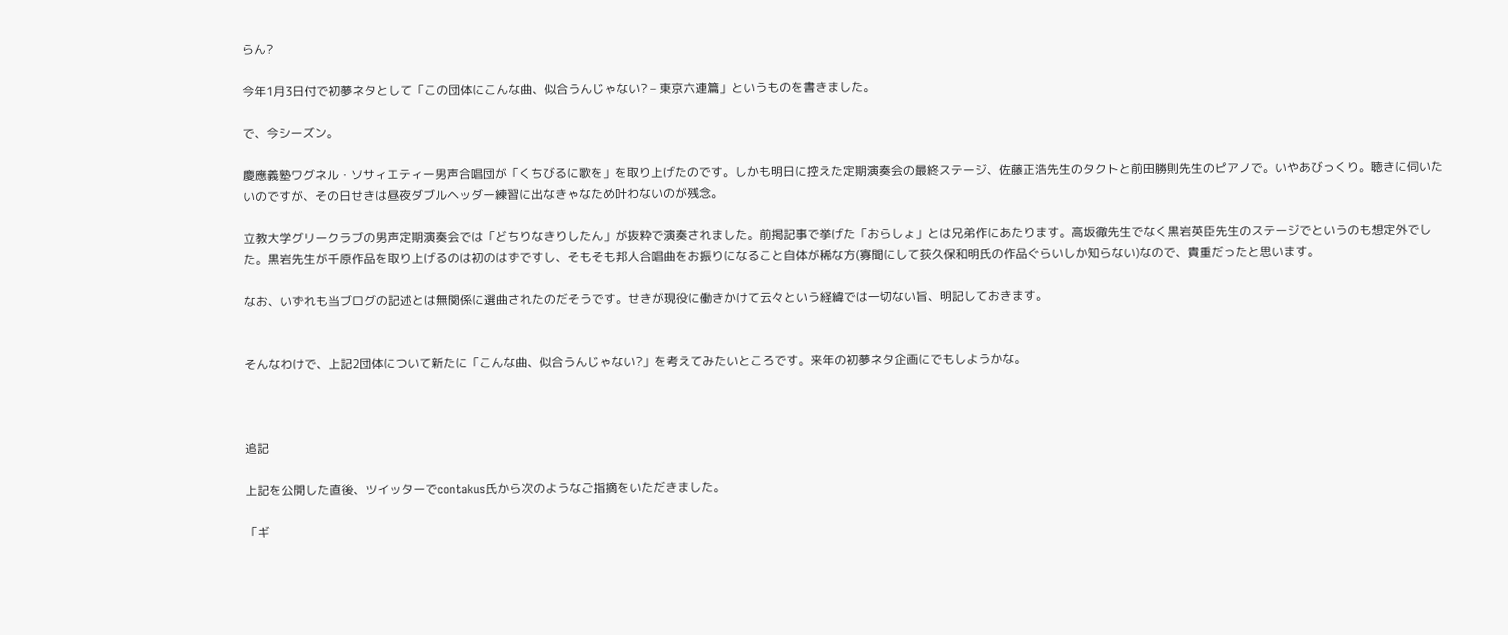らん?

今年1月3日付で初夢ネタとして「この団体にこんな曲、似合うんじゃない? – 東京六連篇」というものを書きました。

で、今シーズン。

慶應義塾ワグネル・ソサィエティー男声合唱団が「くちびるに歌を」を取り上げたのです。しかも明日に控えた定期演奏会の最終ステージ、佐藤正浩先生のタクトと前田勝則先生のピアノで。いやあびっくり。聴きに伺いたいのですが、その日せきは昼夜ダブルヘッダー練習に出なきゃなため叶わないのが残念。

立教大学グリークラブの男声定期演奏会では「どちりなきりしたん」が抜粋で演奏されました。前掲記事で挙げた「おらしょ」とは兄弟作にあたります。高坂徹先生でなく黒岩英臣先生のステージでというのも想定外でした。黒岩先生が千原作品を取り上げるのは初のはずですし、そもそも邦人合唱曲をお振りになること自体が稀な方(寡聞にして荻久保和明氏の作品ぐらいしか知らない)なので、貴重だったと思います。

なお、いずれも当ブログの記述とは無関係に選曲されたのだそうです。せきが現役に働きかけて云々という経緯では一切ない旨、明記しておきます。


そんなわけで、上記2団体について新たに「こんな曲、似合うんじゃない?」を考えてみたいところです。来年の初夢ネタ企画にでもしようかな。



追記

上記を公開した直後、ツイッターでcontakus氏から次のようなご指摘をいただきました。

「ギ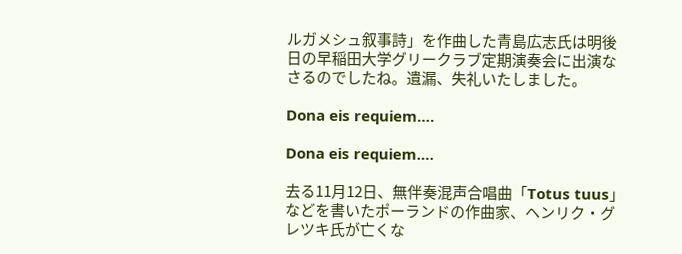ルガメシュ叙事詩」を作曲した青島広志氏は明後日の早稲田大学グリークラブ定期演奏会に出演なさるのでしたね。遺漏、失礼いたしました。

Dona eis requiem….

Dona eis requiem….

去る11月12日、無伴奏混声合唱曲「Totus tuus」などを書いたポーランドの作曲家、ヘンリク・グレツキ氏が亡くな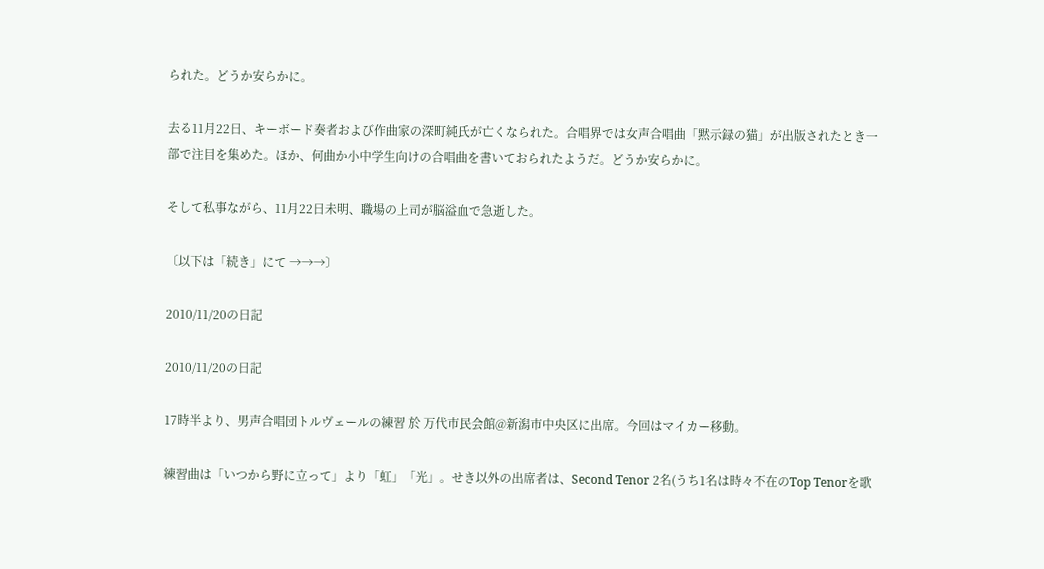られた。どうか安らかに。

去る11月22日、キーボード奏者および作曲家の深町純氏が亡くなられた。合唱界では女声合唱曲「黙示録の猫」が出版されたとき一部で注目を集めた。ほか、何曲か小中学生向けの合唱曲を書いておられたようだ。どうか安らかに。

そして私事ながら、11月22日未明、職場の上司が脳溢血で急逝した。

〔以下は「続き」にて →→→〕

2010/11/20の日記

2010/11/20の日記

17時半より、男声合唱団トルヴェールの練習 於 万代市民会館@新潟市中央区に出席。今回はマイカー移動。

練習曲は「いつから野に立って」より「虹」「光」。せき以外の出席者は、Second Tenor 2名(うち1名は時々不在のTop Tenorを歌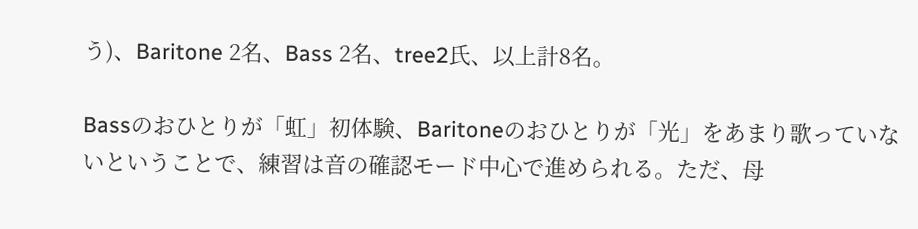う)、Baritone 2名、Bass 2名、tree2氏、以上計8名。

Bassのおひとりが「虹」初体験、Baritoneのおひとりが「光」をあまり歌っていないということで、練習は音の確認モード中心で進められる。ただ、母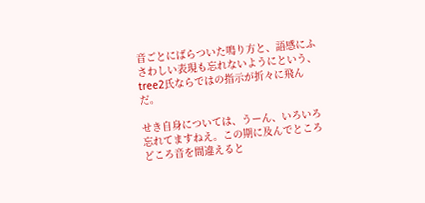音ごとにばらついた鳴り方と、語感にふさわしい表現も忘れないようにという、tree2氏ならではの指示が折々に飛んだ。

せき自身については、うーん、いろいろ忘れてますねえ。この期に及んでところどころ音を間違えると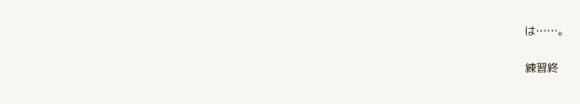は……。

練習終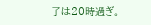了は20時過ぎ。